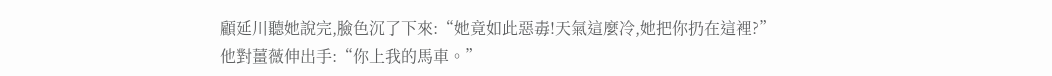顧延川聽她說完,臉色沉了下來:“她竟如此惡毒!天氣這麼冷,她把你扔在這裡?”
他對薑薇伸出手:“你上我的馬車。”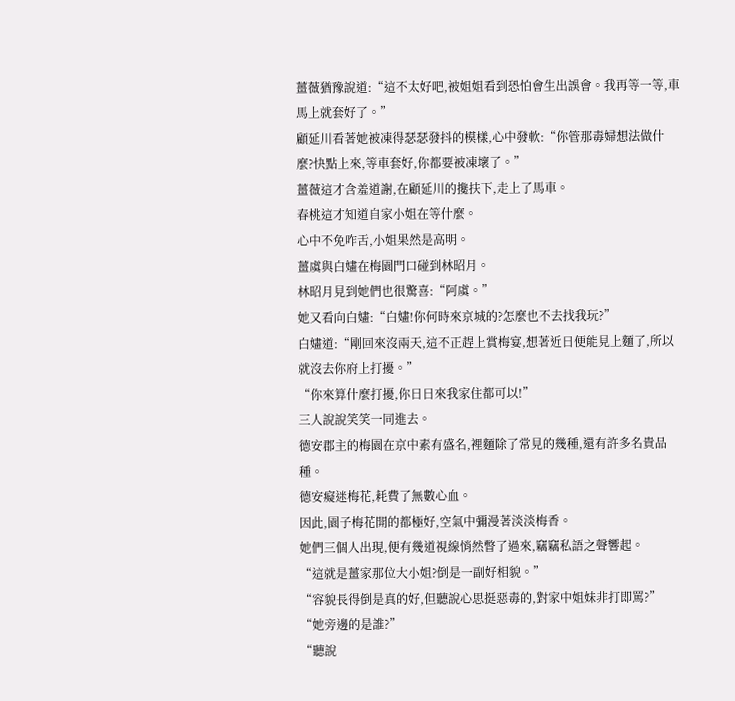薑薇猶豫說道:“這不太好吧,被姐姐看到恐怕會生出誤會。我再等一等,車馬上就套好了。”
顧延川看著她被凍得瑟瑟發抖的模樣,心中發軟:“你管那毒婦想法做什麼?快點上來,等車套好,你都要被凍壞了。”
薑薇這才含羞道謝,在顧延川的攙扶下,走上了馬車。
春桃這才知道自家小姐在等什麼。
心中不免咋舌,小姐果然是高明。
薑虞與白嫿在梅園門口碰到林昭月。
林昭月見到她們也很驚喜:“阿虞。”
她又看向白嫿:“白嫿!你何時來京城的?怎麼也不去找我玩?”
白嫿道:“剛回來沒兩天,這不正趕上賞梅宴,想著近日便能見上麵了,所以就沒去你府上打擾。”
“你來算什麼打擾,你日日來我家住都可以!”
三人說說笑笑一同進去。
德安郡主的梅園在京中素有盛名,裡麵除了常見的幾種,還有許多名貴品種。
德安癡迷梅花,耗費了無數心血。
因此,園子梅花開的都極好,空氣中彌漫著淡淡梅香。
她們三個人出現,便有幾道視線悄然瞥了過來,竊竊私語之聲響起。
“這就是薑家那位大小姐?倒是一副好相貌。”
“容貌長得倒是真的好,但聽說心思挺惡毒的,對家中姐妹非打即罵?”
“她旁邊的是誰?”
“聽說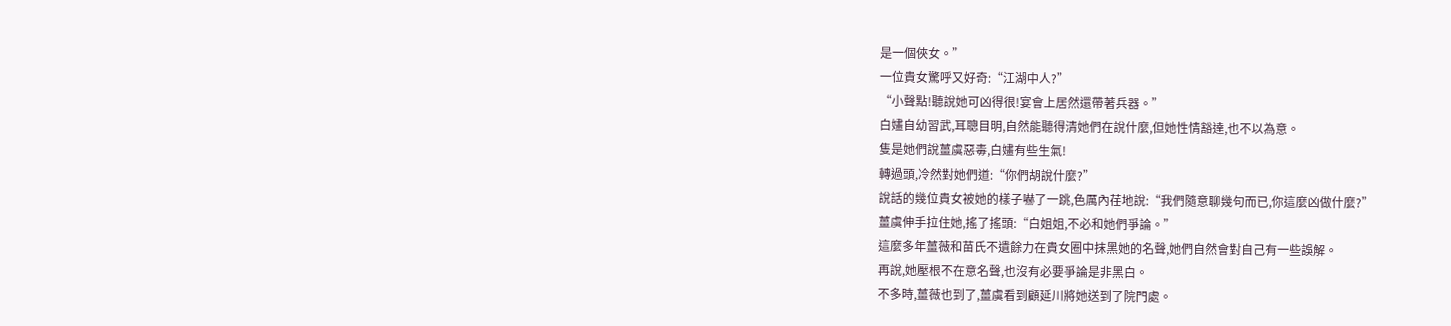是一個俠女。”
一位貴女驚呼又好奇:“江湖中人?”
“小聲點!聽說她可凶得很!宴會上居然還帶著兵器。”
白嫿自幼習武,耳聰目明,自然能聽得清她們在說什麼,但她性情豁達,也不以為意。
隻是她們說薑虞惡毒,白嫿有些生氣!
轉過頭,冷然對她們道:“你們胡說什麼?”
說話的幾位貴女被她的樣子嚇了一跳,色厲內荏地說:“我們隨意聊幾句而已,你這麼凶做什麼?”
薑虞伸手拉住她,搖了搖頭:“白姐姐,不必和她們爭論。”
這麼多年薑薇和苗氏不遺餘力在貴女圈中抹黑她的名聲,她們自然會對自己有一些誤解。
再說,她壓根不在意名聲,也沒有必要爭論是非黑白。
不多時,薑薇也到了,薑虞看到顧延川將她送到了院門處。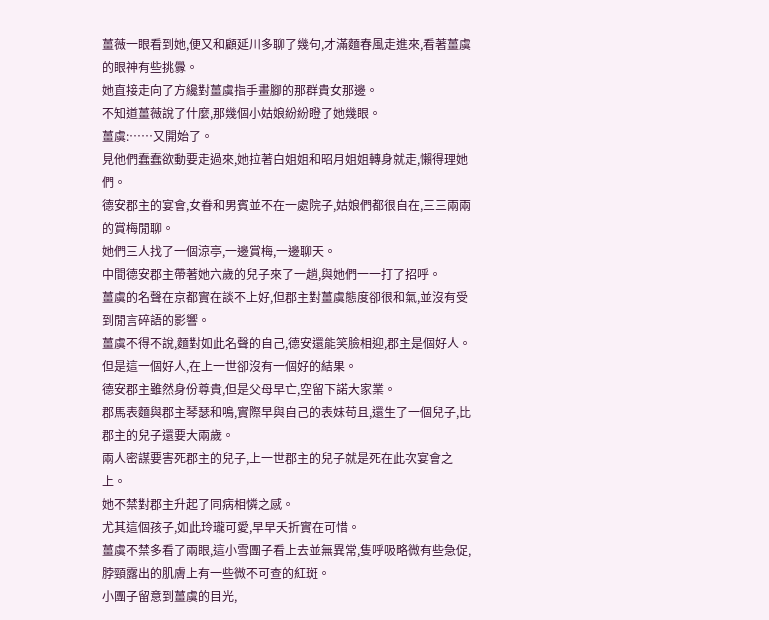薑薇一眼看到她,便又和顧延川多聊了幾句,才滿麵春風走進來,看著薑虞的眼神有些挑釁。
她直接走向了方纔對薑虞指手畫腳的那群貴女那邊。
不知道薑薇說了什麼,那幾個小姑娘紛紛瞪了她幾眼。
薑虞:……又開始了。
見他們蠢蠢欲動要走過來,她拉著白姐姐和昭月姐姐轉身就走,懶得理她們。
德安郡主的宴會,女眷和男賓並不在一處院子,姑娘們都很自在,三三兩兩的賞梅閒聊。
她們三人找了一個涼亭,一邊賞梅,一邊聊天。
中間德安郡主帶著她六歲的兒子來了一趟,與她們一一打了招呼。
薑虞的名聲在京都實在談不上好,但郡主對薑虞態度卻很和氣,並沒有受到閒言碎語的影響。
薑虞不得不說,麵對如此名聲的自己,德安還能笑臉相迎,郡主是個好人。
但是這一個好人,在上一世卻沒有一個好的結果。
德安郡主雖然身份尊貴,但是父母早亡,空留下諾大家業。
郡馬表麵與郡主琴瑟和鳴,實際早與自己的表妹苟且,還生了一個兒子,比郡主的兒子還要大兩歲。
兩人密謀要害死郡主的兒子,上一世郡主的兒子就是死在此次宴會之上。
她不禁對郡主升起了同病相憐之感。
尤其這個孩子,如此玲瓏可愛,早早夭折實在可惜。
薑虞不禁多看了兩眼,這小雪團子看上去並無異常,隻呼吸略微有些急促,脖頸露出的肌膚上有一些微不可查的紅斑。
小團子留意到薑虞的目光,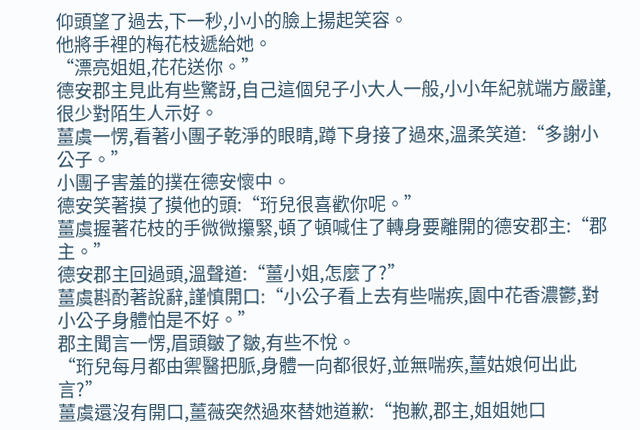仰頭望了過去,下一秒,小小的臉上揚起笑容。
他將手裡的梅花枝遞給她。
“漂亮姐姐,花花送你。”
德安郡主見此有些驚訝,自己這個兒子小大人一般,小小年紀就端方嚴謹,很少對陌生人示好。
薑虞一愣,看著小團子乾淨的眼睛,蹲下身接了過來,溫柔笑道:“多謝小公子。”
小團子害羞的撲在德安懷中。
德安笑著摸了摸他的頭:“珩兒很喜歡你呢。”
薑虞握著花枝的手微微攥緊,頓了頓喊住了轉身要離開的德安郡主:“郡主。”
德安郡主回過頭,溫聲道:“薑小姐,怎麼了?”
薑虞斟酌著說辭,謹慎開口:“小公子看上去有些喘疾,園中花香濃鬱,對小公子身體怕是不好。”
郡主聞言一愣,眉頭皺了皺,有些不悅。
“珩兒每月都由禦醫把脈,身體一向都很好,並無喘疾,薑姑娘何出此言?”
薑虞還沒有開口,薑薇突然過來替她道歉:“抱歉,郡主,姐姐她口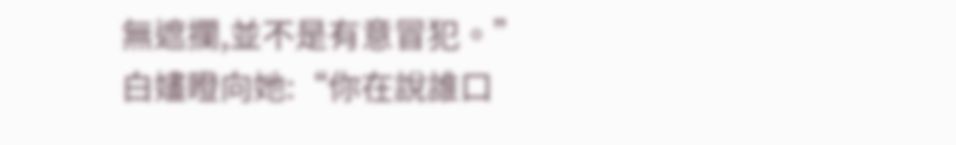無遮攔,並不是有意冒犯。”
白嫿瞪向她:“你在說誰口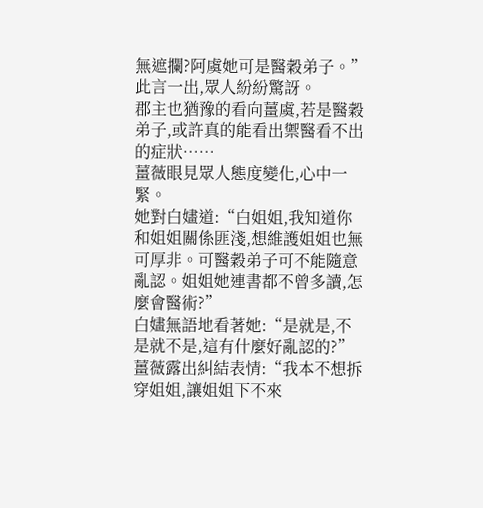無遮攔?阿虞她可是醫穀弟子。”
此言一出,眾人紛紛驚訝。
郡主也猶豫的看向薑虞,若是醫穀弟子,或許真的能看出禦醫看不出的症狀……
薑薇眼見眾人態度變化,心中一緊。
她對白嫿道:“白姐姐,我知道你和姐姐關係匪淺,想維護姐姐也無可厚非。可醫穀弟子可不能隨意亂認。姐姐她連書都不曾多讀,怎麼會醫術?”
白嫿無語地看著她:“是就是,不是就不是,這有什麼好亂認的?”
薑薇露出糾結表情:“我本不想拆穿姐姐,讓姐姐下不來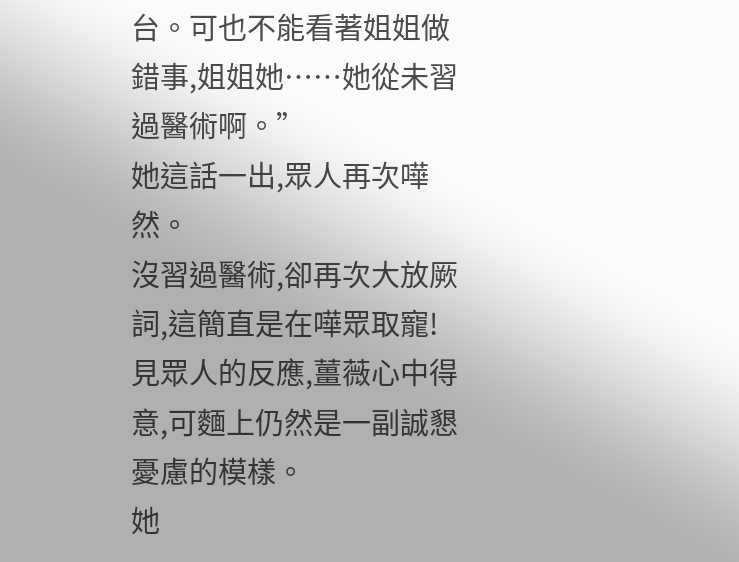台。可也不能看著姐姐做錯事,姐姐她……她從未習過醫術啊。”
她這話一出,眾人再次嘩然。
沒習過醫術,卻再次大放厥詞,這簡直是在嘩眾取寵!
見眾人的反應,薑薇心中得意,可麵上仍然是一副誠懇憂慮的模樣。
她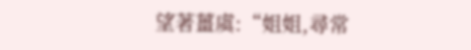望著薑虞:“姐姐,尋常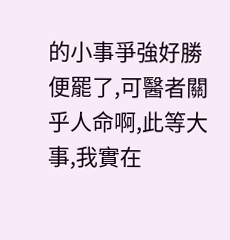的小事爭強好勝便罷了,可醫者關乎人命啊,此等大事,我實在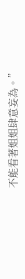不能看著姐姐肆意妄為。”